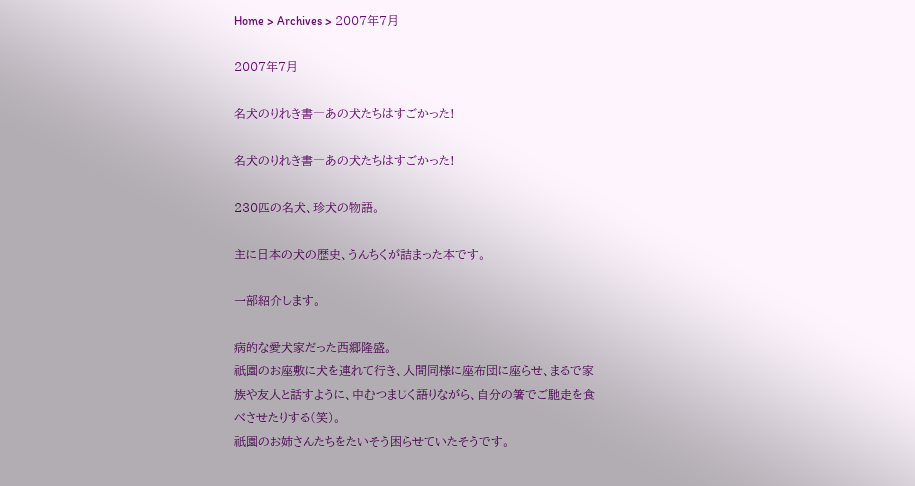Home > Archives > 2007年7月

2007年7月

名犬のりれき書―あの犬たちはすごかった!

名犬のりれき書―あの犬たちはすごかった!

230匹の名犬、珍犬の物語。

主に日本の犬の歴史、うんちくが詰まった本です。

一部紹介します。

病的な愛犬家だった西郷隆盛。
祇園のお座敷に犬を連れて行き、人間同様に座布団に座らせ、まるで家族や友人と話すように、中むつまじく語りながら、自分の箸でご馳走を食べさせたりする(笑)。
祇園のお姉さんたちをたいそう困らせていたそうです。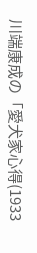川端康成の「愛犬家心得(1933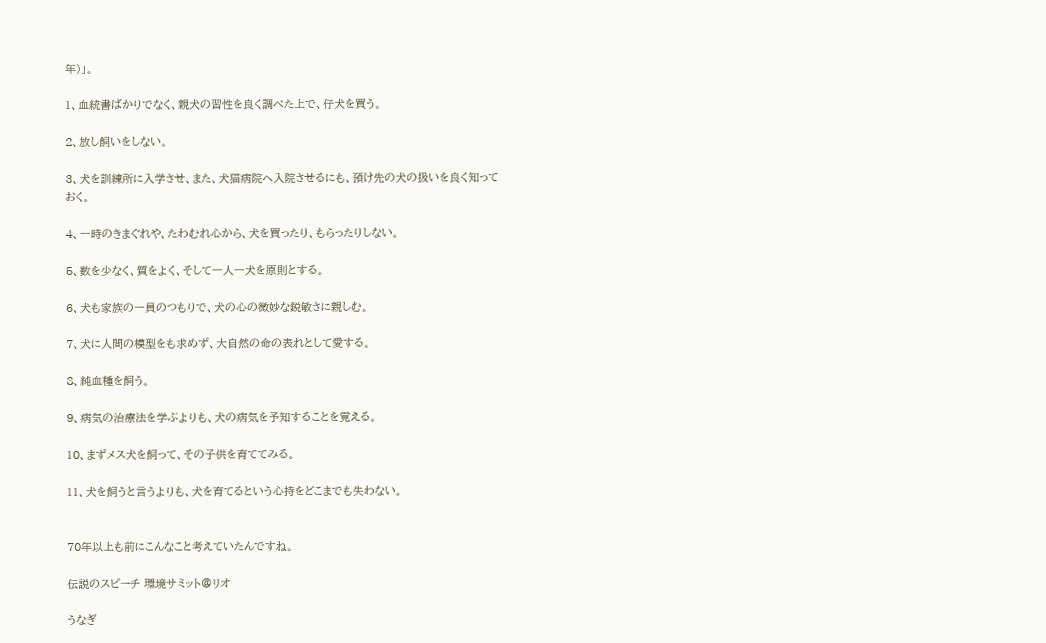年)」。

1、血統書ばかりでなく、親犬の習性を良く調べた上で、仔犬を買う。

2、放し飼いをしない。

3、犬を訓練所に入学させ、また、犬猫病院へ入院させるにも、預け先の犬の扱いを良く知っておく。

4、一時のきまぐれや、たわむれ心から、犬を買ったり、もらったりしない。

5、数を少なく、質をよく、そして一人一犬を原則とする。

6、犬も家族の一員のつもりで、犬の心の微妙な鋭敏さに親しむ。

7、犬に人間の模型をも求めず、大自然の命の表れとして愛する。

8、純血種を飼う。

9、病気の治療法を学ぶよりも、犬の病気を予知することを覚える。

10、まずメス犬を飼って、その子供を育ててみる。

11、犬を飼うと言うよりも、犬を育てるという心持をどこまでも失わない。


70年以上も前にこんなこと考えていたんですね。

伝説のスピーチ 環境サミット@リオ

うなぎ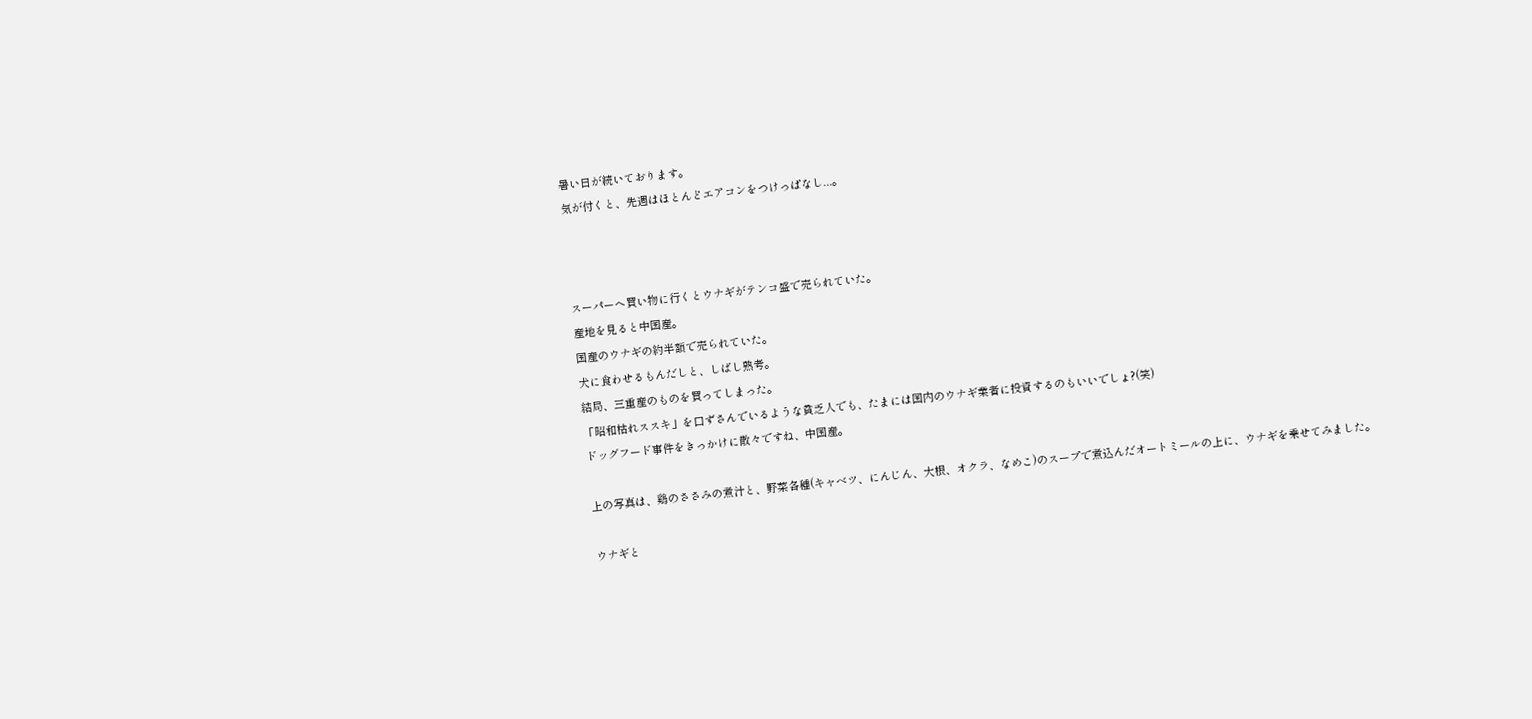暑い日が続いております。
気が付くと、先週はほとんどエアコンをつけっぱなし...。



スーパーへ買い物に行くとウナギがテンコ盛で売られていた。
産地を見ると中国産。
国産のウナギの約半額で売られていた。
犬に食わせるもんだしと、しばし熟考。
結局、三重産のものを買ってしまった。
「昭和枯れススキ」を口ずさんでいるような貧乏人でも、たまには国内のウナギ業者に投資するのもいいでしょ?(笑)
ドッグフード事件をきっかけに散々ですね、中国産。

上の写真は、鶏のささみの煮汁と、野菜各種(キャベツ、にんじん、大根、オクラ、なめこ)のスープで煮込んだオートミールの上に、ウナギを乗せてみました。

ウナギと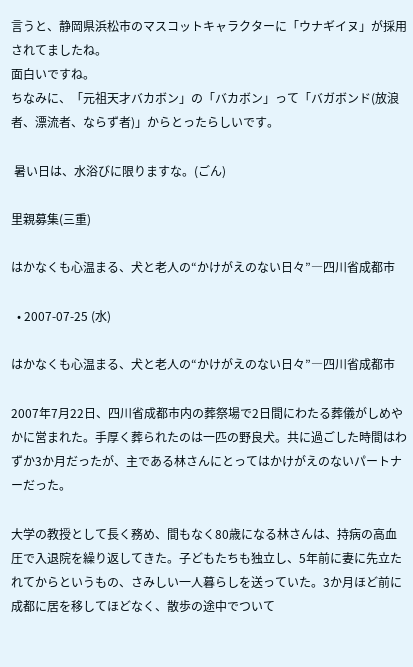言うと、静岡県浜松市のマスコットキャラクターに「ウナギイヌ」が採用されてましたね。
面白いですね。
ちなみに、「元祖天才バカボン」の「バカボン」って「バガボンド(放浪者、漂流者、ならず者)」からとったらしいです。

 暑い日は、水浴びに限りますな。(ごん)

里親募集(三重)

はかなくも心温まる、犬と老人の“かけがえのない日々”―四川省成都市

  • 2007-07-25 (水)

はかなくも心温まる、犬と老人の“かけがえのない日々”―四川省成都市

2007年7月22日、四川省成都市内の葬祭場で2日間にわたる葬儀がしめやかに営まれた。手厚く葬られたのは一匹の野良犬。共に過ごした時間はわずか3か月だったが、主である林さんにとってはかけがえのないパートナーだった。

大学の教授として長く務め、間もなく80歳になる林さんは、持病の高血圧で入退院を繰り返してきた。子どもたちも独立し、5年前に妻に先立たれてからというもの、さみしい一人暮らしを送っていた。3か月ほど前に成都に居を移してほどなく、散歩の途中でついて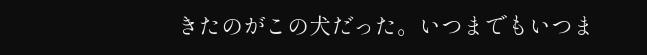きたのがこの犬だった。いつまでもいつま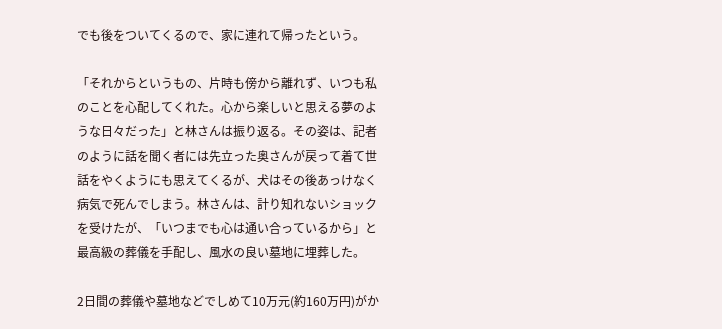でも後をついてくるので、家に連れて帰ったという。

「それからというもの、片時も傍から離れず、いつも私のことを心配してくれた。心から楽しいと思える夢のような日々だった」と林さんは振り返る。その姿は、記者のように話を聞く者には先立った奥さんが戻って着て世話をやくようにも思えてくるが、犬はその後あっけなく病気で死んでしまう。林さんは、計り知れないショックを受けたが、「いつまでも心は通い合っているから」と最高級の葬儀を手配し、風水の良い墓地に埋葬した。

2日間の葬儀や墓地などでしめて10万元(約160万円)がか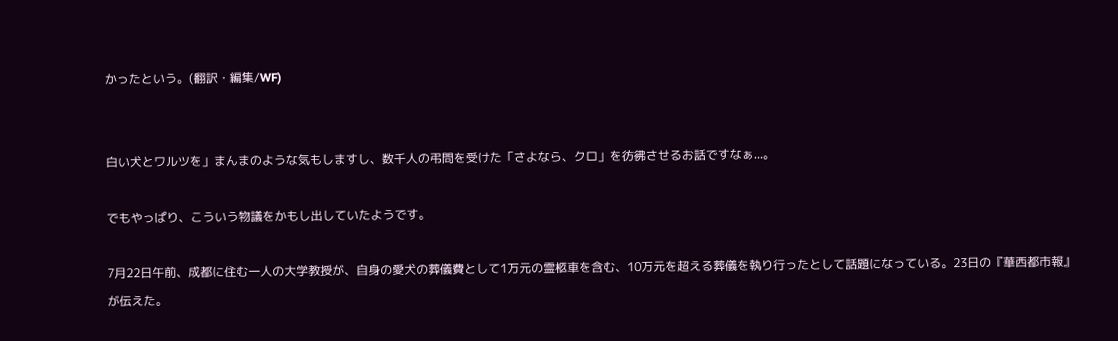かったという。(翻訳・編集/WF)


白い犬とワルツを」まんまのような気もしますし、数千人の弔問を受けた「さよなら、クロ」を彷彿させるお話ですなぁ...。

でもやっぱり、こういう物議をかもし出していたようです。

7月22日午前、成都に住む一人の大学教授が、自身の愛犬の葬儀費として1万元の霊柩車を含む、10万元を超える葬儀を執り行ったとして話題になっている。23日の『華西都市報』が伝えた。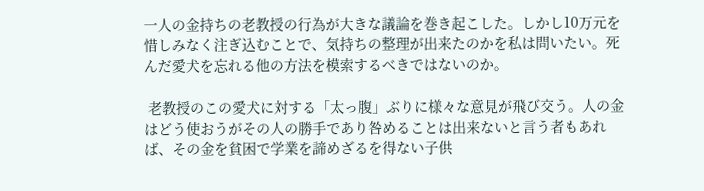一人の金持ちの老教授の行為が大きな議論を巻き起こした。しかし10万元を惜しみなく注ぎ込むことで、気持ちの整理が出来たのかを私は問いたい。死んだ愛犬を忘れる他の方法を模索するべきではないのか。

 老教授のこの愛犬に対する「太っ腹」ぶりに様々な意見が飛び交う。人の金はどう使おうがその人の勝手であり咎めることは出来ないと言う者もあれば、その金を貧困で学業を諦めざるを得ない子供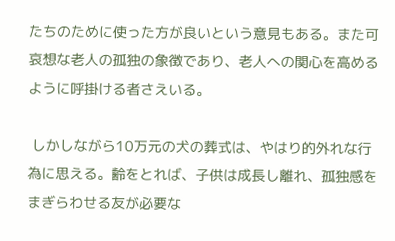たちのために使った方が良いという意見もある。また可哀想な老人の孤独の象徴であり、老人への関心を高めるように呼掛ける者さえいる。

 しかしながら10万元の犬の葬式は、やはり的外れな行為に思える。齢をとれば、子供は成長し離れ、孤独感をまぎらわせる友が必要な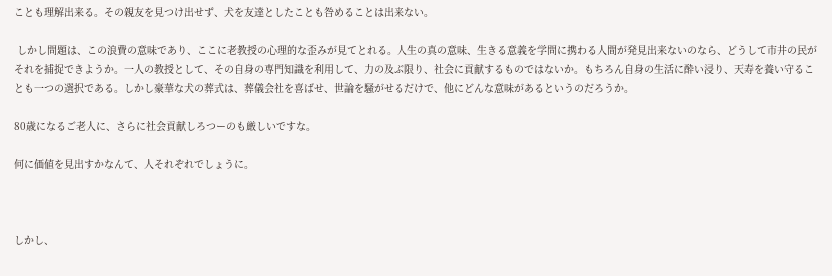ことも理解出来る。その親友を見つけ出せず、犬を友達としたことも咎めることは出来ない。

 しかし問題は、この浪費の意味であり、ここに老教授の心理的な歪みが見てとれる。人生の真の意味、生きる意義を学問に携わる人間が発見出来ないのなら、どうして市井の民がそれを捕捉できようか。一人の教授として、その自身の専門知識を利用して、力の及ぶ限り、社会に貢献するものではないか。もちろん自身の生活に酔い浸り、天寿を養い守ることも一つの選択である。しかし豪華な犬の葬式は、葬儀会社を喜ばせ、世論を騒がせるだけで、他にどんな意味があるというのだろうか。

80歳になるご老人に、さらに社会貢献しろつーのも厳しいですな。

何に価値を見出すかなんて、人それぞれでしょうに。



しかし、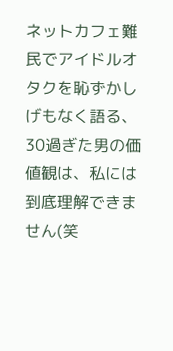ネットカフェ難民でアイドルオタクを恥ずかしげもなく語る、30過ぎた男の価値観は、私には到底理解できません(笑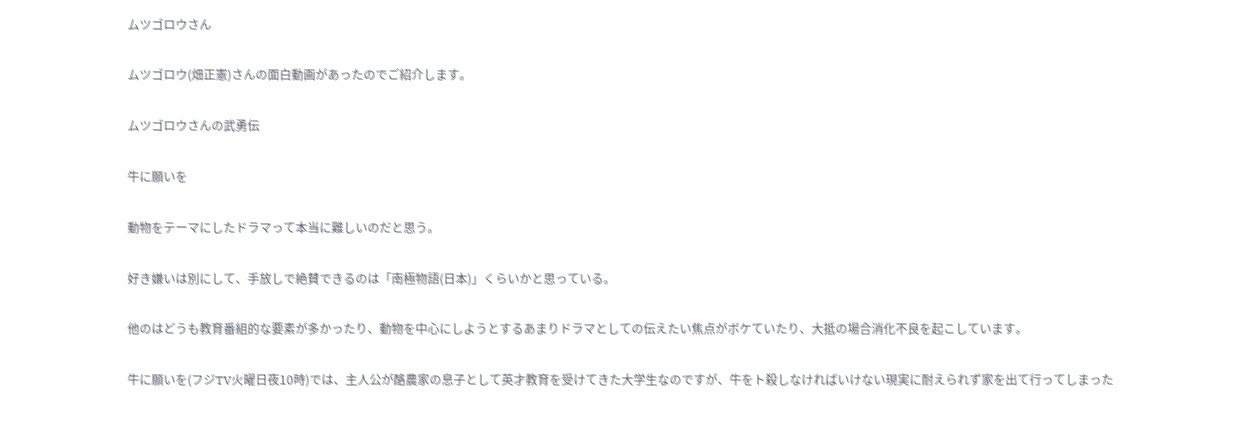ムツゴロウさん

ムツゴロウ(畑正憲)さんの面白動画があったのでご紹介します。

ムツゴロウさんの武勇伝

牛に願いを

動物をテーマにしたドラマって本当に難しいのだと思う。

好き嫌いは別にして、手放しで絶賛できるのは「南極物語(日本)」くらいかと思っている。

他のはどうも教育番組的な要素が多かったり、動物を中心にしようとするあまりドラマとしての伝えたい焦点がボケていたり、大抵の場合消化不良を起こしています。

牛に願いを(フジTV火曜日夜10時)では、主人公が酪農家の息子として英才教育を受けてきた大学生なのですが、牛をト殺しなければいけない現実に耐えられず家を出て行ってしまった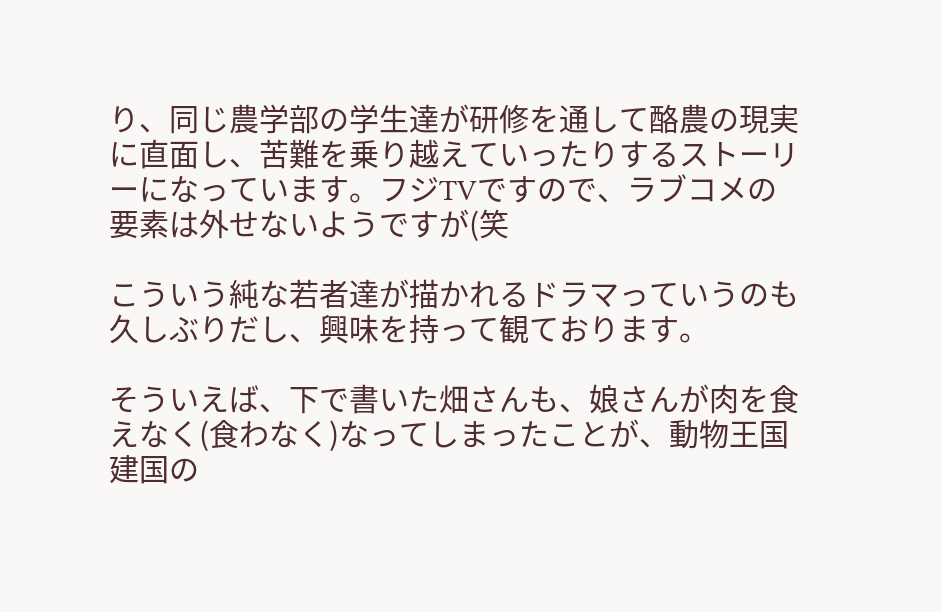り、同じ農学部の学生達が研修を通して酪農の現実に直面し、苦難を乗り越えていったりするストーリーになっています。フジTVですので、ラブコメの要素は外せないようですが(笑

こういう純な若者達が描かれるドラマっていうのも久しぶりだし、興味を持って観ております。

そういえば、下で書いた畑さんも、娘さんが肉を食えなく(食わなく)なってしまったことが、動物王国建国の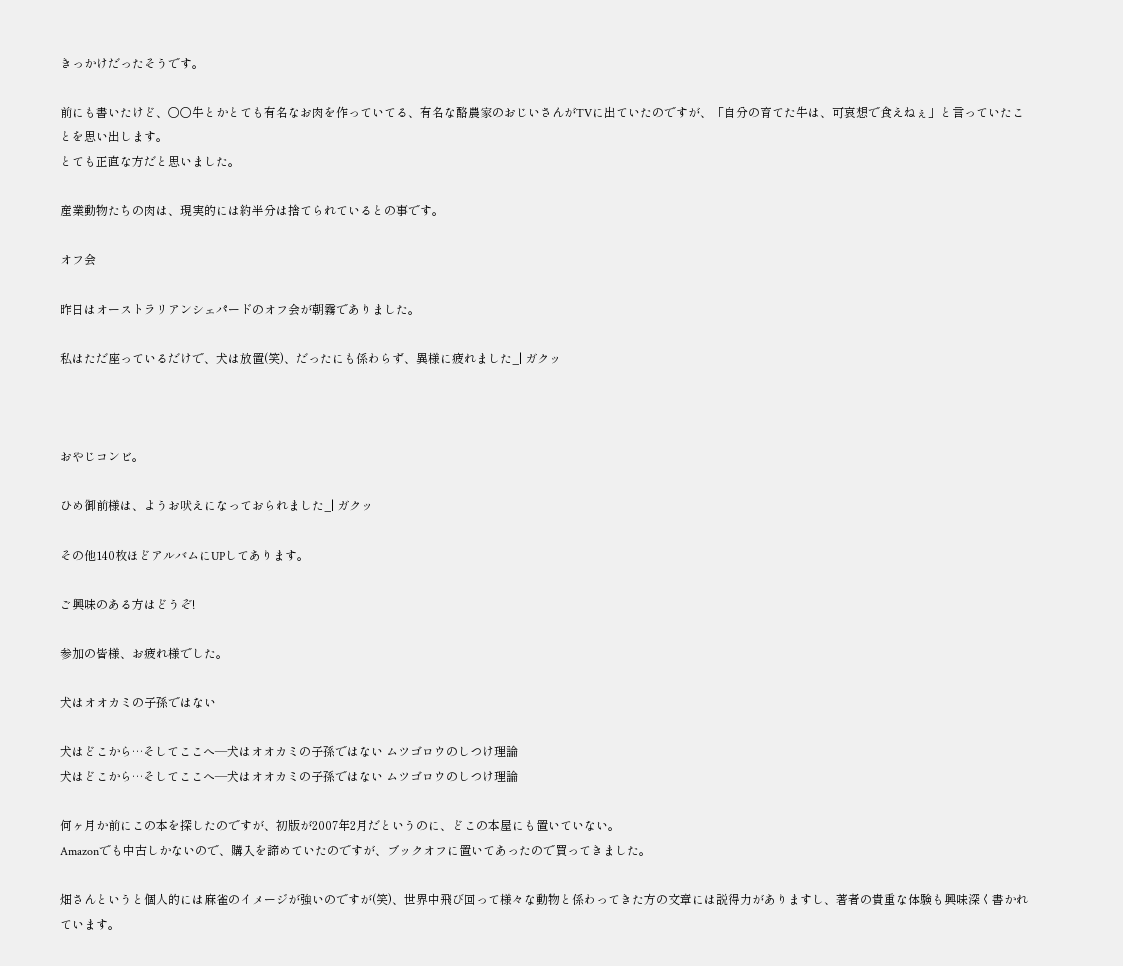きっかけだったそうです。

前にも書いたけど、○○牛とかとても有名なお肉を作っていてる、有名な酪農家のおじいさんがTVに出ていたのですが、「自分の育てた牛は、可哀想で食えねぇ」と言っていたことを思い出します。
とても正直な方だと思いました。

産業動物たちの肉は、現実的には約半分は捨てられているとの事です。

オフ会

昨日はオーストラリアンシェパードのオフ会が朝霧でありました。

私はただ座っているだけで、犬は放置(笑)、だったにも係わらず、異様に疲れました_| ガクッ



おやじコンビ。

ひめ御前様は、ようお吠えになっておられました_| ガクッ

その他140枚ほどアルバムにUPしてあります。

ご興味のある方はどうぞ!

参加の皆様、お疲れ様でした。

犬はオオカミの子孫ではない

犬はどこから…そしてここへ―犬はオオカミの子孫ではない ムツゴロウのしつけ理論
犬はどこから…そしてここへ―犬はオオカミの子孫ではない ムツゴロウのしつけ理論

何ヶ月か前にこの本を探したのですが、初版が2007年2月だというのに、どこの本屋にも置いていない。
Amazonでも中古しかないので、購入を諦めていたのですが、ブックオフに置いてあったので買ってきました。

畑さんというと個人的には麻雀のイメージが強いのですが(笑)、世界中飛び回って様々な動物と係わってきた方の文章には説得力がありますし、著者の貴重な体験も興味深く書かれています。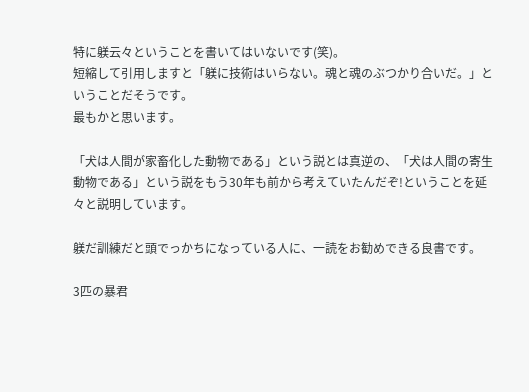特に躾云々ということを書いてはいないです(笑)。
短縮して引用しますと「躾に技術はいらない。魂と魂のぶつかり合いだ。」ということだそうです。
最もかと思います。

「犬は人間が家畜化した動物である」という説とは真逆の、「犬は人間の寄生動物である」という説をもう30年も前から考えていたんだぞ!ということを延々と説明しています。

躾だ訓練だと頭でっかちになっている人に、一読をお勧めできる良書です。

3匹の暴君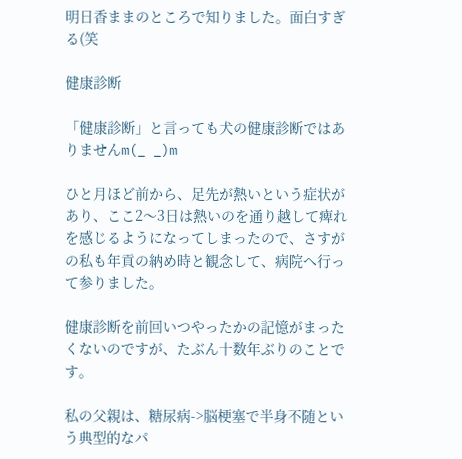明日香ままのところで知りました。面白すぎる(笑

健康診断

「健康診断」と言っても犬の健康診断ではありませんm(_ _)m

ひと月ほど前から、足先が熱いという症状があり、ここ2〜3日は熱いのを通り越して痺れを感じるようになってしまったので、さすがの私も年貢の納め時と観念して、病院へ行って参りました。

健康診断を前回いつやったかの記憶がまったくないのですが、たぶん十数年ぶりのことです。

私の父親は、糖尿病->脳梗塞で半身不随という典型的なパ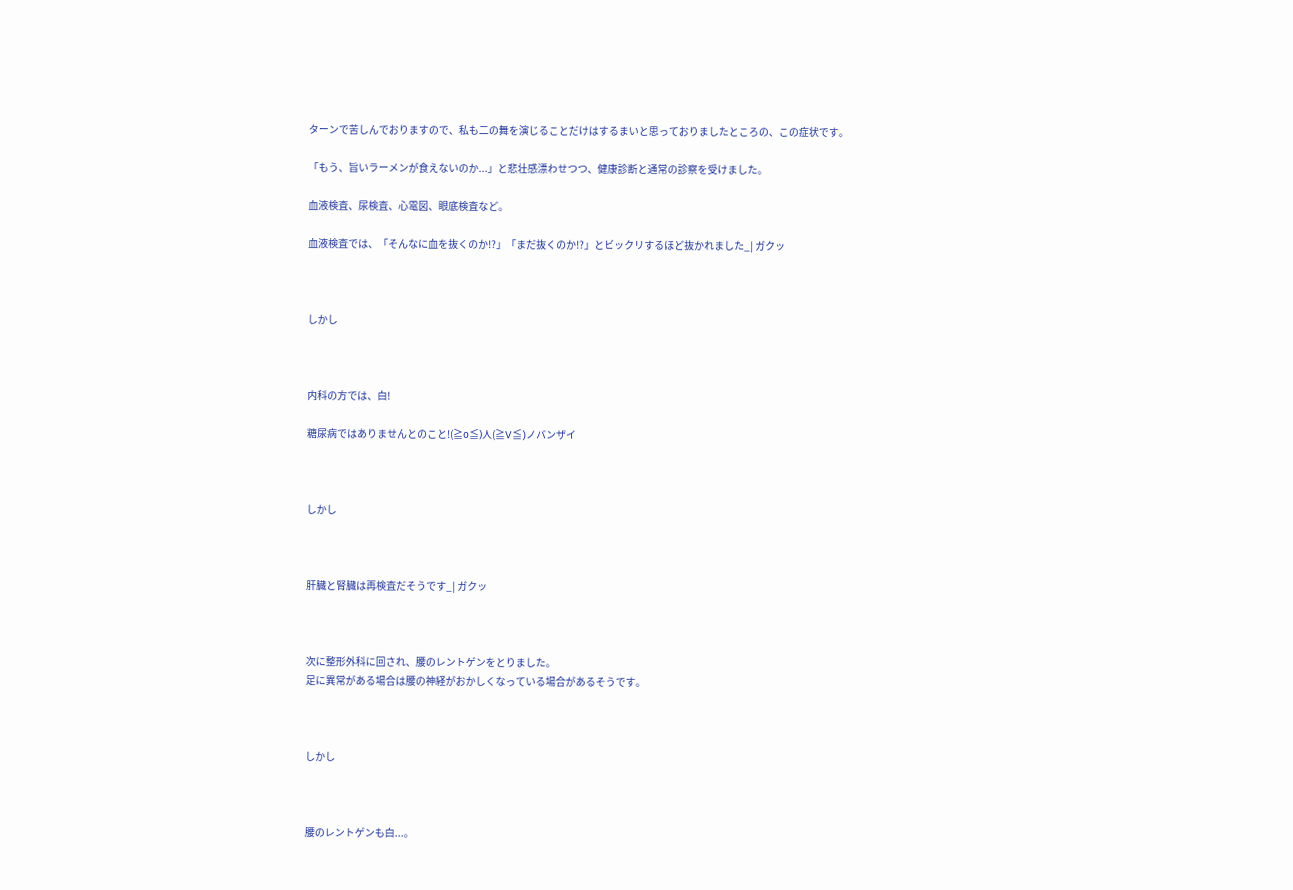ターンで苦しんでおりますので、私も二の舞を演じることだけはするまいと思っておりましたところの、この症状です。

「もう、旨いラーメンが食えないのか...」と悲壮感漂わせつつ、健康診断と通常の診察を受けました。

血液検査、尿検査、心電図、眼底検査など。

血液検査では、「そんなに血を抜くのか!?」「まだ抜くのか!?」とビックリするほど抜かれました_| ガクッ



しかし



内科の方では、白!

糖尿病ではありませんとのこと!(≧ο≦)人(≧V≦)ノバンザイ



しかし



肝臓と腎臓は再検査だそうです_| ガクッ



次に整形外科に回され、腰のレントゲンをとりました。
足に異常がある場合は腰の神経がおかしくなっている場合があるそうです。



しかし



腰のレントゲンも白...。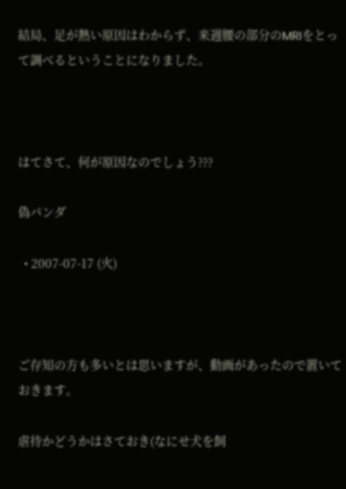結局、足が熱い原因はわからず、来週腰の部分のMRIをとって調べるということになりました。



はてさて、何が原因なのでしょう???

偽パンダ

  • 2007-07-17 (火)



ご存知の方も多いとは思いますが、動画があったので置いておきます。

虐待かどうかはさておき(なにせ犬を飼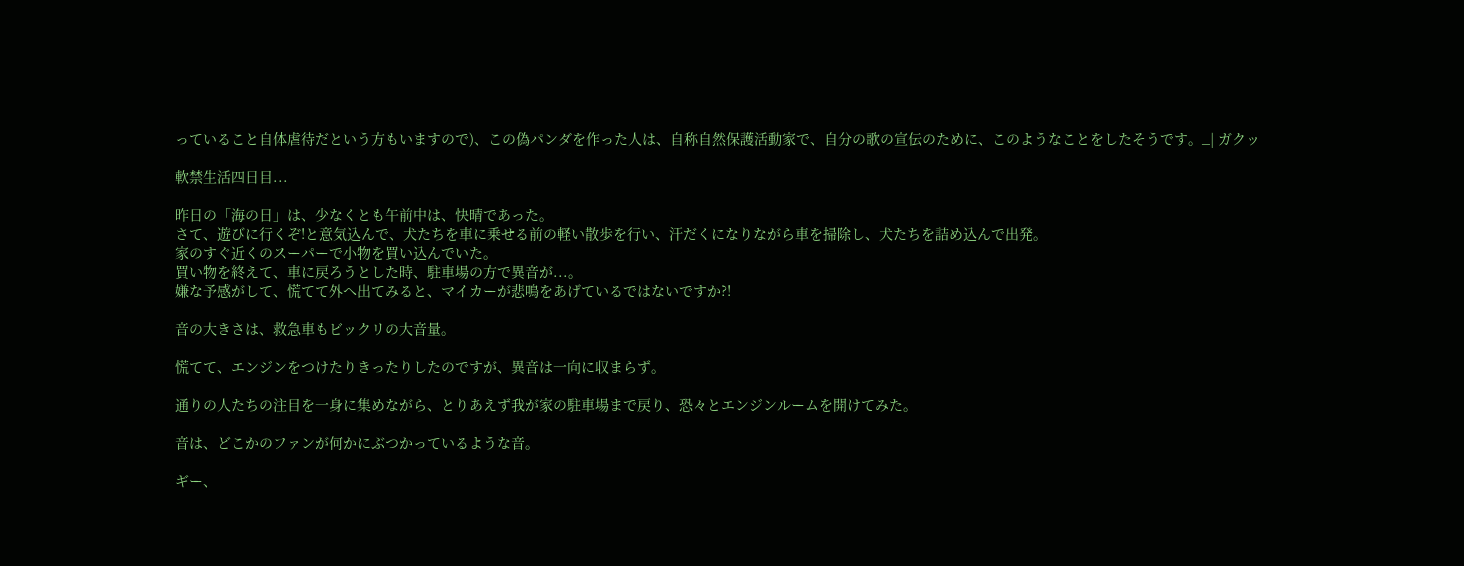っていること自体虐待だという方もいますので)、この偽パンダを作った人は、自称自然保護活動家で、自分の歌の宣伝のために、このようなことをしたそうです。_| ガクッ

軟禁生活四日目...

昨日の「海の日」は、少なくとも午前中は、快晴であった。
さて、遊びに行くぞ!と意気込んで、犬たちを車に乗せる前の軽い散歩を行い、汗だくになりながら車を掃除し、犬たちを詰め込んで出発。
家のすぐ近くのスーパーで小物を買い込んでいた。
買い物を終えて、車に戻ろうとした時、駐車場の方で異音が...。
嫌な予感がして、慌てて外へ出てみると、マイカーが悲鳴をあげているではないですか?!

音の大きさは、救急車もビックリの大音量。

慌てて、エンジンをつけたりきったりしたのですが、異音は一向に収まらず。

通りの人たちの注目を一身に集めながら、とりあえず我が家の駐車場まで戻り、恐々とエンジンルームを開けてみた。

音は、どこかのファンが何かにぶつかっているような音。

ギー、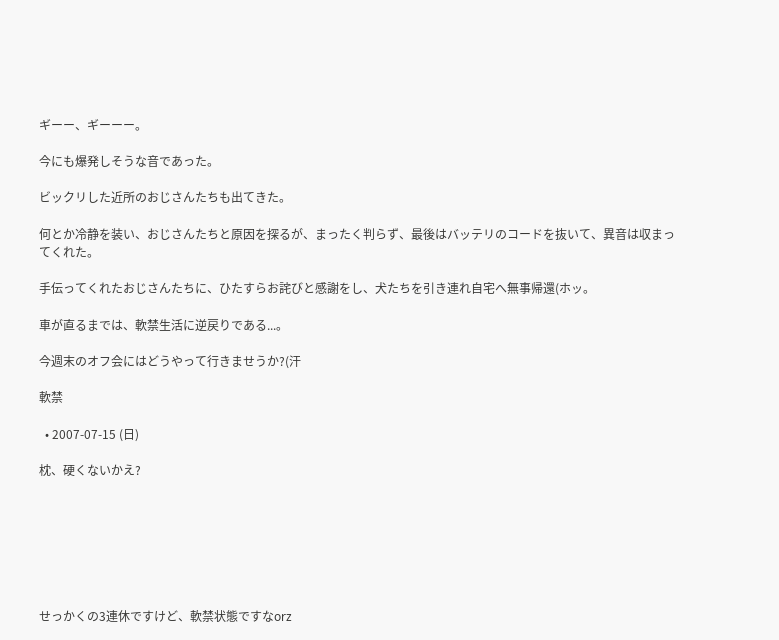ギーー、ギーーー。

今にも爆発しそうな音であった。

ビックリした近所のおじさんたちも出てきた。

何とか冷静を装い、おじさんたちと原因を探るが、まったく判らず、最後はバッテリのコードを抜いて、異音は収まってくれた。

手伝ってくれたおじさんたちに、ひたすらお詫びと感謝をし、犬たちを引き連れ自宅へ無事帰還(ホッ。

車が直るまでは、軟禁生活に逆戻りである...。

今週末のオフ会にはどうやって行きませうか?(汗

軟禁

  • 2007-07-15 (日)

枕、硬くないかえ?







せっかくの3連休ですけど、軟禁状態ですなorz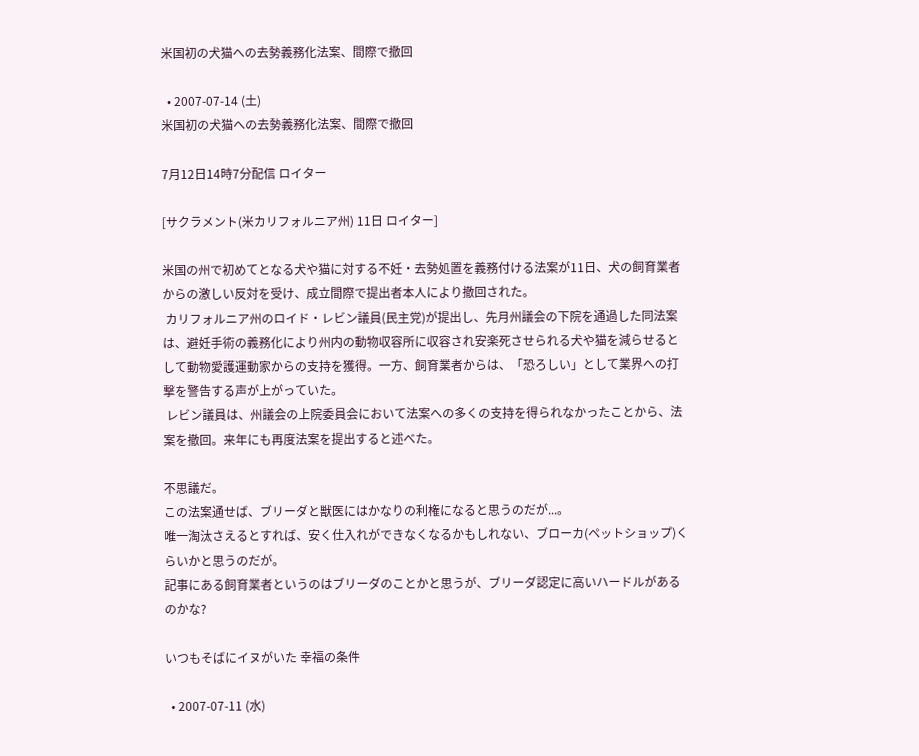米国初の犬猫への去勢義務化法案、間際で撤回

  • 2007-07-14 (土)
米国初の犬猫への去勢義務化法案、間際で撤回

7月12日14時7分配信 ロイター

[サクラメント(米カリフォルニア州) 11日 ロイター]

米国の州で初めてとなる犬や猫に対する不妊・去勢処置を義務付ける法案が11日、犬の飼育業者からの激しい反対を受け、成立間際で提出者本人により撤回された。
 カリフォルニア州のロイド・レビン議員(民主党)が提出し、先月州議会の下院を通過した同法案は、避妊手術の義務化により州内の動物収容所に収容され安楽死させられる犬や猫を減らせるとして動物愛護運動家からの支持を獲得。一方、飼育業者からは、「恐ろしい」として業界への打撃を警告する声が上がっていた。
 レビン議員は、州議会の上院委員会において法案への多くの支持を得られなかったことから、法案を撤回。来年にも再度法案を提出すると述べた。

不思議だ。
この法案通せば、ブリーダと獣医にはかなりの利権になると思うのだが...。
唯一淘汰さえるとすれば、安く仕入れができなくなるかもしれない、ブローカ(ペットショップ)くらいかと思うのだが。
記事にある飼育業者というのはブリーダのことかと思うが、ブリーダ認定に高いハードルがあるのかな?

いつもそばにイヌがいた 幸福の条件

  • 2007-07-11 (水)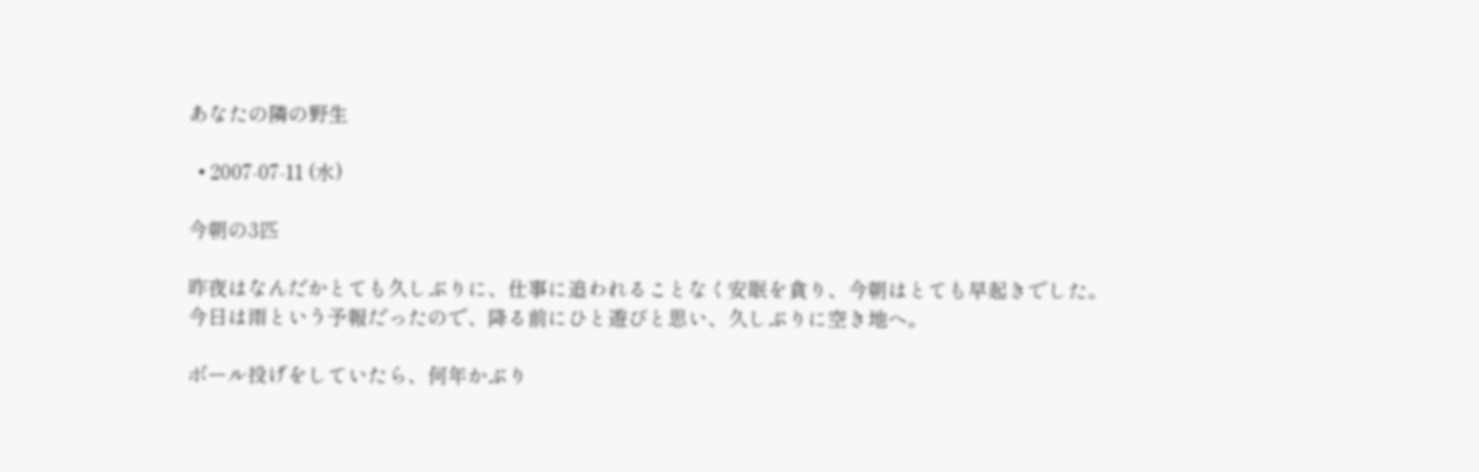あなたの隣の野生

  • 2007-07-11 (水)

今朝の3匹

昨夜はなんだかとても久しぶりに、仕事に追われることなく安眠を貪り、今朝はとても早起きでした。
今日は雨という予報だったので、降る前にひと遊びと思い、久しぶりに空き地へ。

ボール投げをしていたら、何年かぶり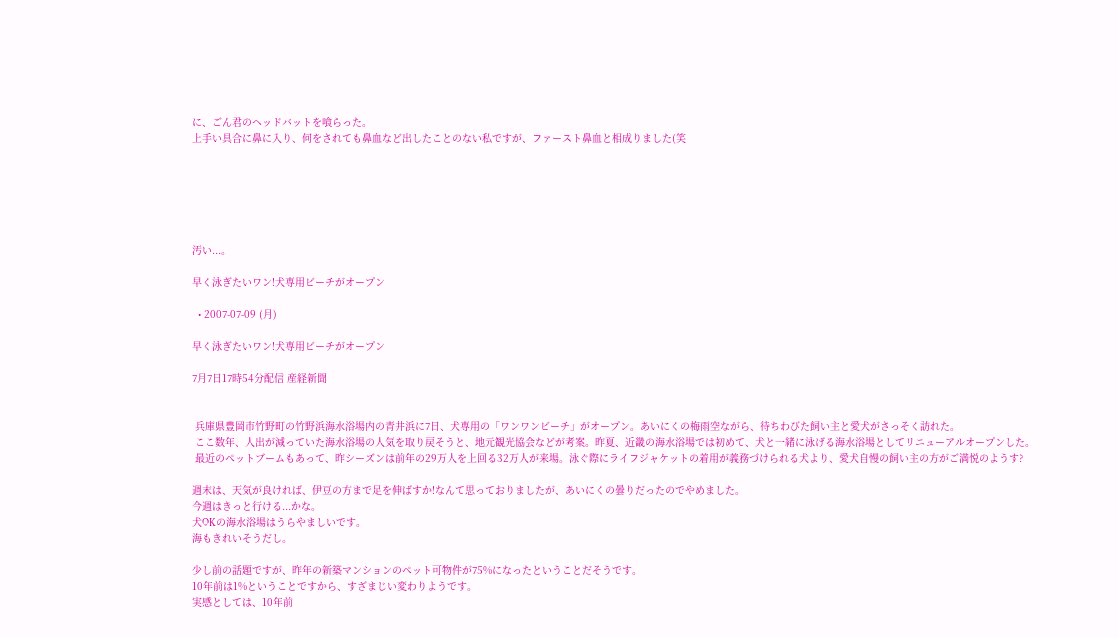に、ごん君のヘッドバットを喰らった。
上手い具合に鼻に入り、何をされても鼻血など出したことのない私ですが、ファースト鼻血と相成りました(笑






汚い...。

早く泳ぎたいワン!犬専用ビーチがオープン

  • 2007-07-09 (月)

早く泳ぎたいワン!犬専用ビーチがオープン

7月7日17時54分配信 産経新聞


 兵庫県豊岡市竹野町の竹野浜海水浴場内の青井浜に7日、犬専用の「ワンワンビーチ」がオープン。あいにくの梅雨空ながら、待ちわびた飼い主と愛犬がさっそく訪れた。
 ここ数年、人出が減っていた海水浴場の人気を取り戻そうと、地元観光協会などが考案。昨夏、近畿の海水浴場では初めて、犬と一緒に泳げる海水浴場としてリニューアルオープンした。
 最近のペットブームもあって、昨シーズンは前年の29万人を上回る32万人が来場。泳ぐ際にライフジャケットの着用が義務づけられる犬より、愛犬自慢の飼い主の方がご満悦のようす?

週末は、天気が良ければ、伊豆の方まで足を伸ばすか!なんて思っておりましたが、あいにくの曇りだったのでやめました。
今週はきっと行ける...かな。
犬OKの海水浴場はうらやましいです。
海もきれいそうだし。

少し前の話題ですが、昨年の新築マンションのペット可物件が75%になったということだそうです。
10年前は1%ということですから、すざまじい変わりようです。
実感としては、10年前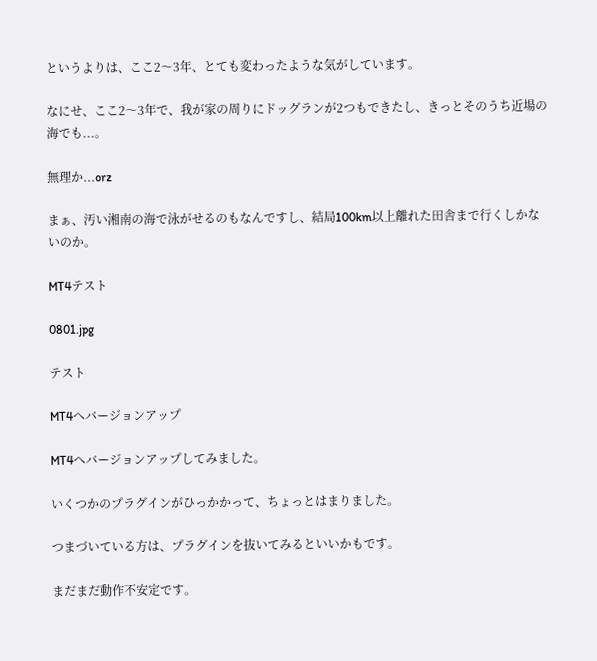というよりは、ここ2〜3年、とても変わったような気がしています。

なにせ、ここ2〜3年で、我が家の周りにドッグランが2つもできたし、きっとそのうち近場の海でも...。

無理か...orz

まぁ、汚い湘南の海で泳がせるのもなんですし、結局100km以上離れた田舎まで行くしかないのか。

MT4テスト

0801.jpg

テスト

MT4へバージョンアップ

MT4へバージョンアップしてみました。

いくつかのプラグインがひっかかって、ちょっとはまりました。

つまづいている方は、プラグインを抜いてみるといいかもです。

まだまだ動作不安定です。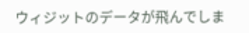ウィジットのデータが飛んでしま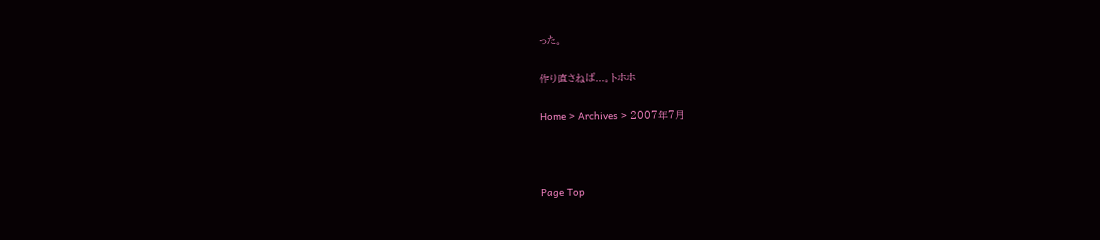った。

作り直さねば...。トホホ

Home > Archives > 2007年7月



Page Top